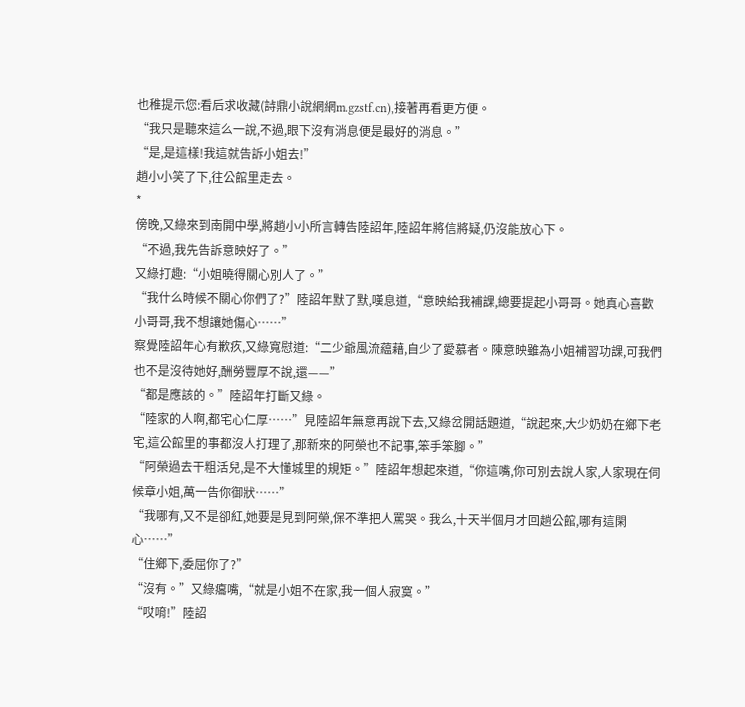也稚提示您:看后求收藏(詩鼎小說網網m.gzstf.cn),接著再看更方便。
“我只是聽來這么一說,不過,眼下沒有消息便是最好的消息。”
“是,是這樣!我這就告訴小姐去!”
趙小小笑了下,往公館里走去。
*
傍晚,又綠來到南開中學,將趙小小所言轉告陸詔年,陸詔年將信將疑,仍沒能放心下。
“不過,我先告訴意映好了。”
又綠打趣:“小姐曉得關心別人了。”
“我什么時候不關心你們了?”陸詔年默了默,嘆息道,“意映給我補課,總要提起小哥哥。她真心喜歡小哥哥,我不想讓她傷心……”
察覺陸詔年心有歉疚,又綠寬慰道:“二少爺風流藴藉,自少了愛慕者。陳意映雖為小姐補習功課,可我們也不是沒待她好,酬勞豐厚不說,還——”
“都是應該的。”陸詔年打斷又綠。
“陸家的人啊,都宅心仁厚……”見陸詔年無意再說下去,又綠岔開話題道,“說起來,大少奶奶在鄉下老宅,這公館里的事都沒人打理了,那新來的阿榮也不記事,笨手笨腳。”
“阿榮過去干粗活兒,是不大懂城里的規矩。”陸詔年想起來道,“你這嘴,你可別去說人家,人家現在伺候章小姐,萬一告你御狀……”
“我哪有,又不是卻紅,她要是見到阿榮,保不準把人罵哭。我么,十天半個月才回趟公館,哪有這閑心……”
“住鄉下,委屈你了?”
“沒有。”又綠癟嘴,“就是小姐不在家,我一個人寂寞。”
“哎唷!”陸詔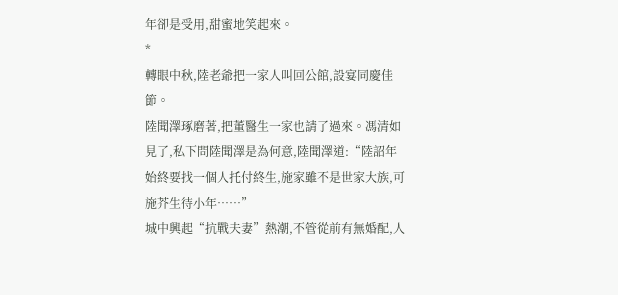年卻是受用,甜蜜地笑起來。
*
轉眼中秋,陸老爺把一家人叫回公館,設宴同慶佳節。
陸聞澤琢磨著,把董醫生一家也請了過來。馮清如見了,私下問陸聞澤是為何意,陸聞澤道:“陸詔年始終要找一個人托付終生,施家雖不是世家大族,可施芥生待小年……”
城中興起“抗戰夫妻”熱潮,不管從前有無婚配,人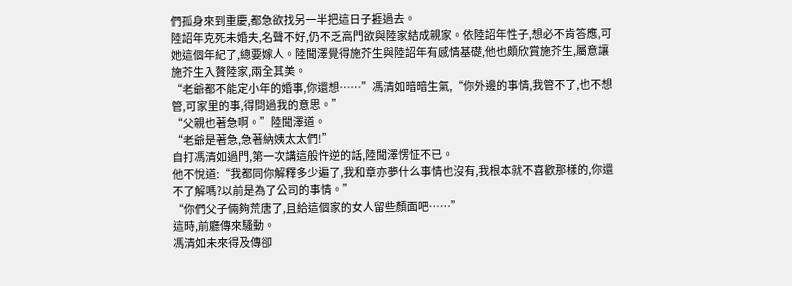們孤身來到重慶,都急欲找另一半把這日子捱過去。
陸詔年克死未婚夫,名聲不好,仍不乏高門欲與陸家結成親家。依陸詔年性子,想必不肯答應,可她這個年紀了,總要嫁人。陸聞澤覺得施芥生與陸詔年有感情基礎,他也頗欣賞施芥生,屬意讓施芥生入贅陸家,兩全其美。
“老爺都不能定小年的婚事,你還想……”馮清如暗暗生氣,“你外邊的事情,我管不了,也不想管,可家里的事,得問過我的意思。”
“父親也著急啊。”陸聞澤道。
“老爺是著急,急著納姨太太們!”
自打馮清如過門,第一次講這般忤逆的話,陸聞澤愣怔不已。
他不悅道:“我都同你解釋多少遍了,我和章亦夢什么事情也沒有,我根本就不喜歡那樣的,你還不了解嗎?以前是為了公司的事情。”
“你們父子倆夠荒唐了,且給這個家的女人留些顏面吧……”
這時,前廳傳來騷動。
馮清如未來得及傳卻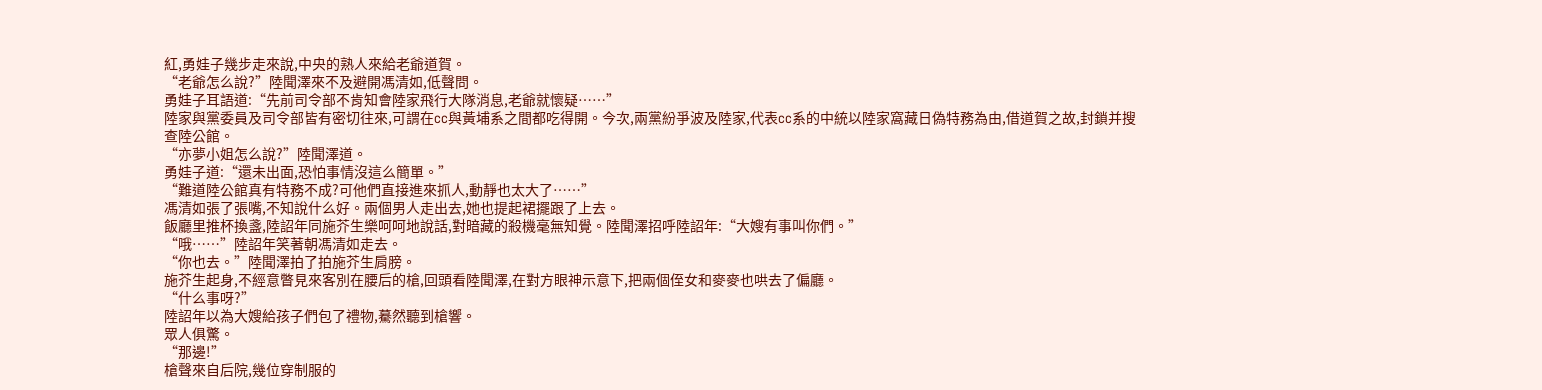紅,勇娃子幾步走來說,中央的熟人來給老爺道賀。
“老爺怎么說?”陸聞澤來不及避開馮清如,低聲問。
勇娃子耳語道:“先前司令部不肯知會陸家飛行大隊消息,老爺就懷疑……”
陸家與黨委員及司令部皆有密切往來,可謂在cc與黃埔系之間都吃得開。今次,兩黨紛爭波及陸家,代表cc系的中統以陸家窩藏日偽特務為由,借道賀之故,封鎖并搜查陸公館。
“亦夢小姐怎么說?”陸聞澤道。
勇娃子道:“還未出面,恐怕事情沒這么簡單。”
“難道陸公館真有特務不成?可他們直接進來抓人,動靜也太大了……”
馮清如張了張嘴,不知說什么好。兩個男人走出去,她也提起裙擺跟了上去。
飯廳里推杯換盞,陸詔年同施芥生樂呵呵地說話,對暗藏的殺機毫無知覺。陸聞澤招呼陸詔年:“大嫂有事叫你們。”
“哦……”陸詔年笑著朝馮清如走去。
“你也去。”陸聞澤拍了拍施芥生肩膀。
施芥生起身,不經意瞥見來客別在腰后的槍,回頭看陸聞澤,在對方眼神示意下,把兩個侄女和麥麥也哄去了偏廳。
“什么事呀?”
陸詔年以為大嫂給孩子們包了禮物,驀然聽到槍響。
眾人俱驚。
“那邊!”
槍聲來自后院,幾位穿制服的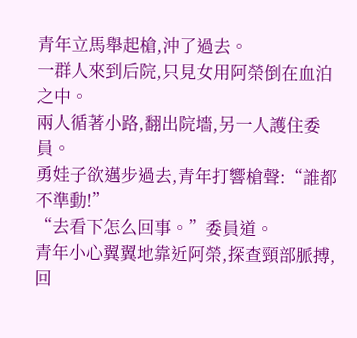青年立馬舉起槍,沖了過去。
一群人來到后院,只見女用阿榮倒在血泊之中。
兩人循著小路,翻出院墻,另一人護住委員。
勇娃子欲邁步過去,青年打響槍聲:“誰都不準動!”
“去看下怎么回事。”委員道。
青年小心翼翼地靠近阿榮,探查頸部脈搏,回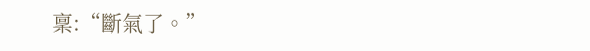稟:“斷氣了。”